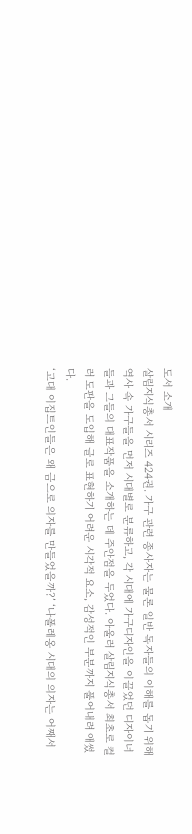도서 소개
살림지식총서 시리즈 424권. 가구 관련 종사자는 물론 일반 독자들의 이해를 돕기 위해 역사 속 가구들을 먼저 시대별로 분류하고, 각 시대에 가구디자인을 이끌었던 디자이너들과 그들의 대표작품을 소개하는 데 주안점을 두었다. 아울러 살림지식총서 최초로 컬러 도판을 도입해 글로 표현하기 어려운 시각적 요소, 감성적인 부분까지 풀어내려 애썼다.
‘고대 이집트인들은 왜 금으로 의자를 만들었을까?’ ‘나폴레옹 시대의 의자는 어째서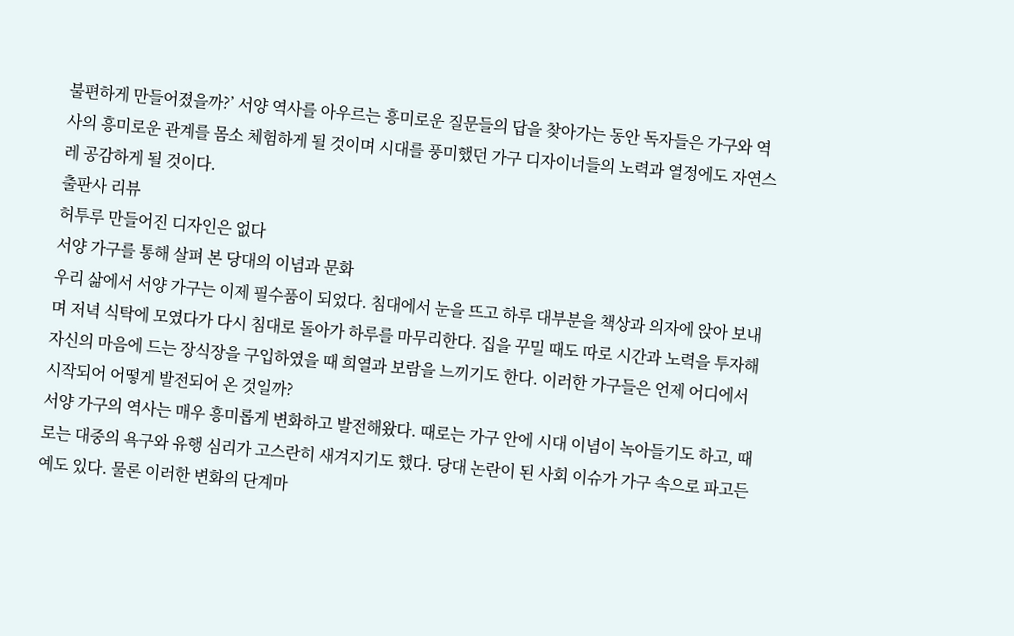불편하게 만들어졌을까?’ 서양 역사를 아우르는 흥미로운 질문들의 답을 찾아가는 동안 독자들은 가구와 역사의 흥미로운 관계를 몸소 체험하게 될 것이며 시대를 풍미했던 가구 디자이너들의 노력과 열정에도 자연스레 공감하게 될 것이다.
출판사 리뷰
허투루 만들어진 디자인은 없다
서양 가구를 통해 살펴 본 당대의 이념과 문화
우리 삶에서 서양 가구는 이제 필수품이 되었다. 침대에서 눈을 뜨고 하루 대부분을 책상과 의자에 앉아 보내며 저녁 식탁에 모였다가 다시 침대로 돌아가 하루를 마무리한다. 집을 꾸밀 때도 따로 시간과 노력을 투자해 자신의 마음에 드는 장식장을 구입하였을 때 희열과 보람을 느끼기도 한다. 이러한 가구들은 언제 어디에서 시작되어 어떻게 발전되어 온 것일까?
서양 가구의 역사는 매우 흥미롭게 변화하고 발전해왔다. 때로는 가구 안에 시대 이념이 녹아들기도 하고, 때로는 대중의 욕구와 유행 심리가 고스란히 새겨지기도 했다. 당대 논란이 된 사회 이슈가 가구 속으로 파고든 예도 있다. 물론 이러한 변화의 단계마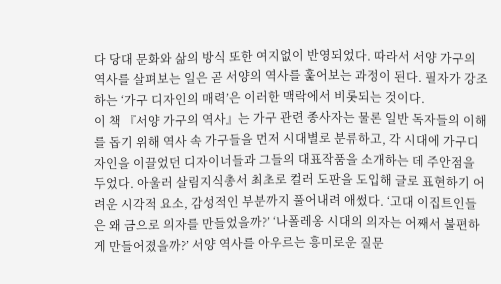다 당대 문화와 삶의 방식 또한 여지없이 반영되었다. 따라서 서양 가구의 역사를 살펴보는 일은 곧 서양의 역사를 훑어보는 과정이 된다. 필자가 강조하는 ‘가구 디자인의 매력’은 이러한 맥락에서 비롯되는 것이다.
이 책 『서양 가구의 역사』는 가구 관련 종사자는 물론 일반 독자들의 이해를 돕기 위해 역사 속 가구들을 먼저 시대별로 분류하고, 각 시대에 가구디자인을 이끌었던 디자이너들과 그들의 대표작품을 소개하는 데 주안점을 두었다. 아울러 살림지식총서 최초로 컬러 도판을 도입해 글로 표현하기 어려운 시각적 요소, 감성적인 부분까지 풀어내려 애썼다. ‘고대 이집트인들은 왜 금으로 의자를 만들었을까?’ ‘나폴레옹 시대의 의자는 어째서 불편하게 만들어졌을까?’ 서양 역사를 아우르는 흥미로운 질문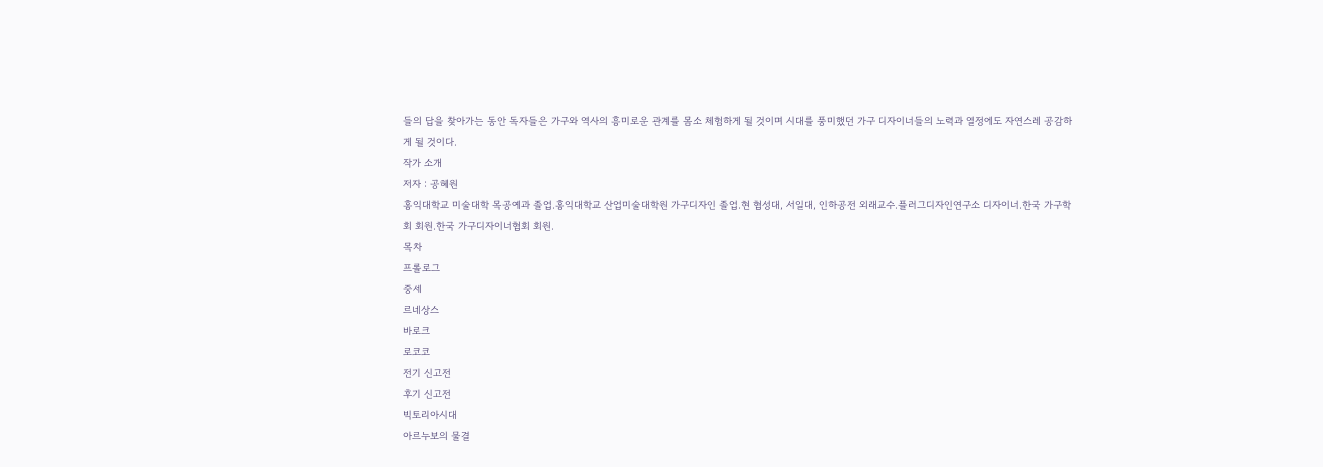들의 답을 찾아가는 동안 독자들은 가구와 역사의 흥미로운 관계를 몸소 체험하게 될 것이며 시대를 풍미했던 가구 디자이너들의 노력과 열정에도 자연스레 공감하게 될 것이다.
작가 소개
저자 : 공혜원
홍익대학교 미술대학 목공예과 졸업.홍익대학교 산업미술대학원 가구디자인 졸업.현 협성대, 서일대, 인하공전 외래교수.플러그디자인연구소 디자이너.한국 가구학회 회원.한국 가구디자이너협회 회원.
목차
프롤로그
중세
르네상스
바로크
로코코
전기 신고전
후기 신고전
빅토리아시대
아르누보의 물결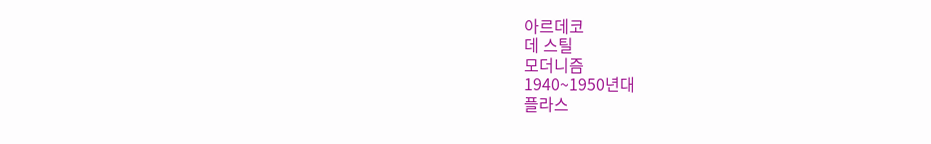아르데코
데 스틸
모더니즘
1940~1950년대
플라스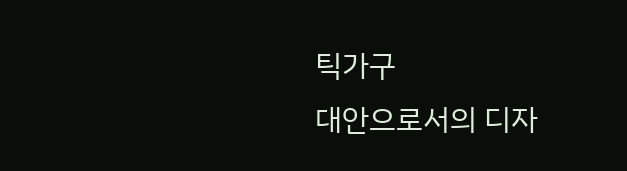틱가구
대안으로서의 디자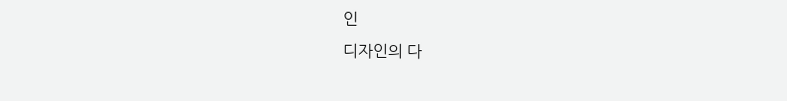인
디자인의 다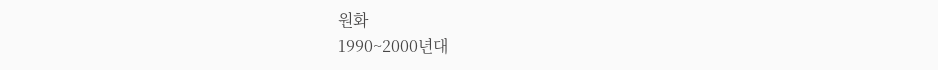원화
1990~2000년대